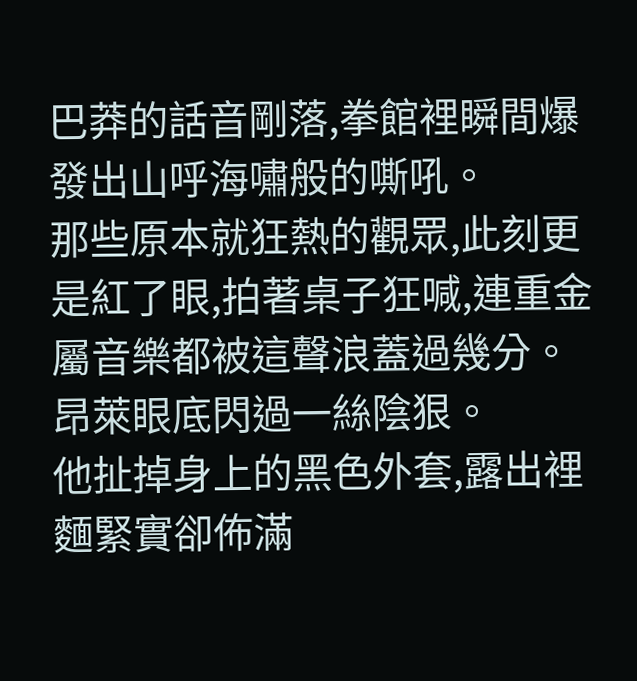巴莽的話音剛落,拳館裡瞬間爆發出山呼海嘯般的嘶吼。
那些原本就狂熱的觀眾,此刻更是紅了眼,拍著桌子狂喊,連重金屬音樂都被這聲浪蓋過幾分。
昂萊眼底閃過一絲陰狠。
他扯掉身上的黑色外套,露出裡麵緊實卻佈滿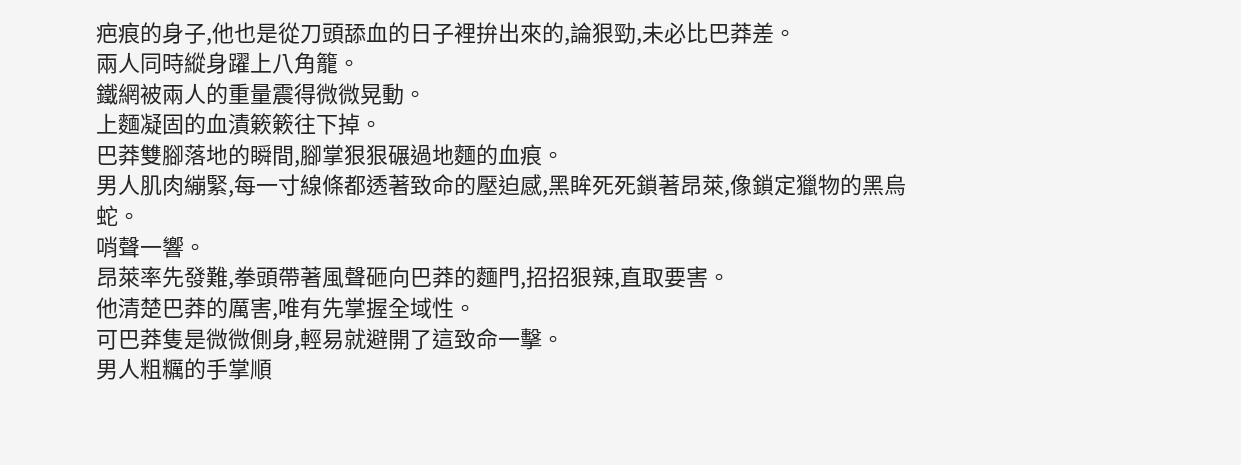疤痕的身子,他也是從刀頭舔血的日子裡拚出來的,論狠勁,未必比巴莽差。
兩人同時縱身躍上八角籠。
鐵網被兩人的重量震得微微晃動。
上麵凝固的血漬簌簌往下掉。
巴莽雙腳落地的瞬間,腳掌狠狠碾過地麵的血痕。
男人肌肉繃緊,每一寸線條都透著致命的壓迫感,黑眸死死鎖著昂萊,像鎖定獵物的黑烏蛇。
哨聲一響。
昂萊率先發難,拳頭帶著風聲砸向巴莽的麵門,招招狠辣,直取要害。
他清楚巴莽的厲害,唯有先掌握全域性。
可巴莽隻是微微側身,輕易就避開了這致命一擊。
男人粗糲的手掌順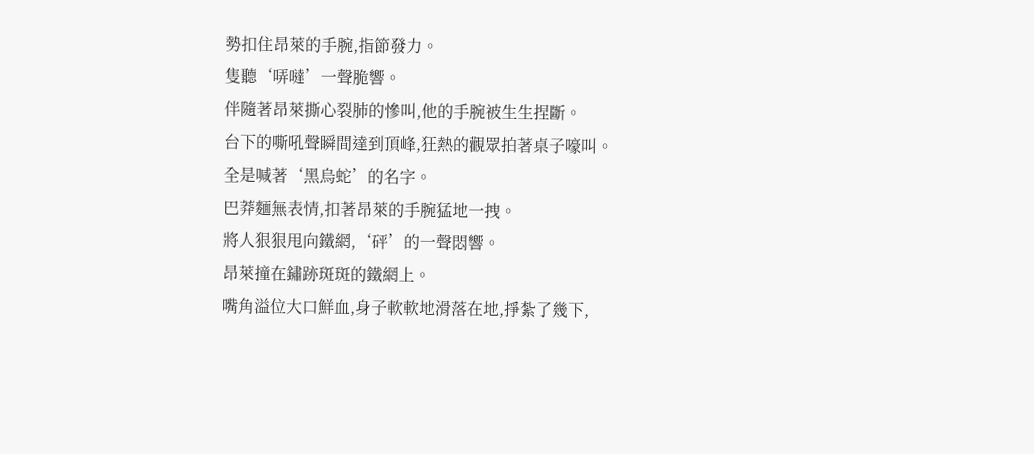勢扣住昂萊的手腕,指節發力。
隻聽‘哢噠’一聲脆響。
伴隨著昂萊撕心裂肺的慘叫,他的手腕被生生捏斷。
台下的嘶吼聲瞬間達到頂峰,狂熱的觀眾拍著桌子嚎叫。
全是喊著‘黑烏蛇’的名字。
巴莽麵無表情,扣著昂萊的手腕猛地一拽。
將人狠狠甩向鐵網,‘砰’的一聲悶響。
昂萊撞在鏽跡斑斑的鐵網上。
嘴角溢位大口鮮血,身子軟軟地滑落在地,掙紮了幾下,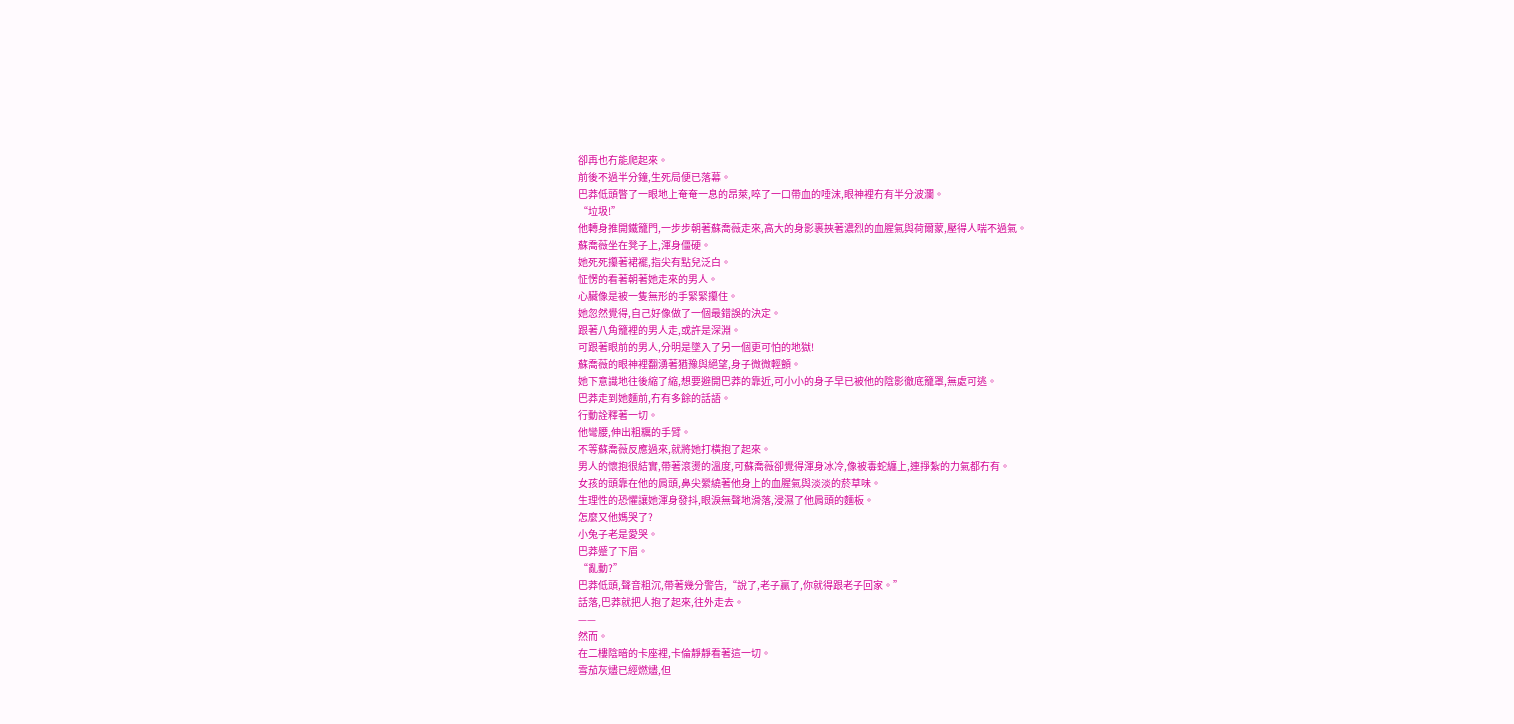卻再也冇能爬起來。
前後不過半分鐘,生死局便已落幕。
巴莽低頭瞥了一眼地上奄奄一息的昂萊,啐了一口帶血的唾沫,眼神裡冇有半分波瀾。
“垃圾!”
他轉身推開鐵籠門,一步步朝著蘇喬薇走來,高大的身影裹挾著濃烈的血腥氣與荷爾蒙,壓得人喘不過氣。
蘇喬薇坐在凳子上,渾身僵硬。
她死死攥著裙襬,指尖有點兒泛白。
怔愣的看著朝著她走來的男人。
心臟像是被一隻無形的手緊緊攥住。
她忽然覺得,自己好像做了一個最錯誤的決定。
跟著八角籠裡的男人走,或許是深淵。
可跟著眼前的男人,分明是墜入了另一個更可怕的地獄!
蘇喬薇的眼神裡翻湧著猶豫與絕望,身子微微輕顫。
她下意識地往後縮了縮,想要避開巴莽的靠近,可小小的身子早已被他的陰影徹底籠罩,無處可逃。
巴莽走到她麵前,冇有多餘的話語。
行動詮釋著一切。
他彎腰,伸出粗糲的手臂。
不等蘇喬薇反應過來,就將她打橫抱了起來。
男人的懷抱很結實,帶著滾燙的溫度,可蘇喬薇卻覺得渾身冰冷,像被毒蛇纏上,連掙紮的力氣都冇有。
女孩的頭靠在他的肩頭,鼻尖縈繞著他身上的血腥氣與淡淡的菸草味。
生理性的恐懼讓她渾身發抖,眼淚無聲地滑落,浸濕了他肩頭的麵板。
怎麼又他媽哭了?
小兔子老是愛哭。
巴莽蹙了下眉。
“亂動?”
巴莽低頭,聲音粗沉,帶著幾分警告,“說了,老子贏了,你就得跟老子回家。”
話落,巴莽就把人抱了起來,往外走去。
——
然而。
在二樓陰暗的卡座裡,卡倫靜靜看著這一切。
雪茄灰燼已經燃燼,但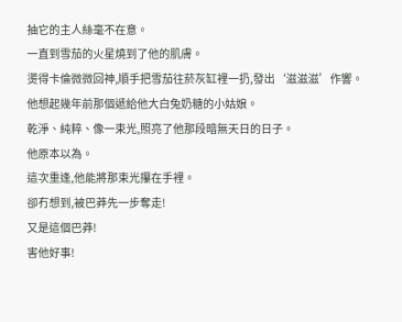抽它的主人絲毫不在意。
一直到雪茄的火星燒到了他的肌膚。
燙得卡倫微微回神,順手把雪茄往菸灰缸裡一扔,發出‘滋滋滋’作響。
他想起幾年前那個遞給他大白兔奶糖的小姑娘。
乾淨、純粹、像一束光,照亮了他那段暗無天日的日子。
他原本以為。
這次重逢,他能將那束光攥在手裡。
卻冇想到,被巴莽先一步奪走!
又是這個巴莽!
害他好事!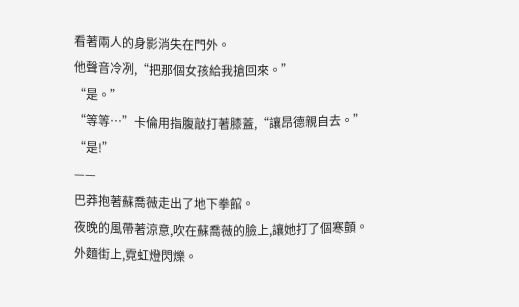看著兩人的身影消失在門外。
他聲音冷冽,“把那個女孩給我搶回來。”
“是。”
“等等…”卡倫用指腹敲打著膝蓋,“讓昂德親自去。”
“是!”
——
巴莽抱著蘇喬薇走出了地下拳館。
夜晚的風帶著涼意,吹在蘇喬薇的臉上,讓她打了個寒顫。
外麵街上,霓虹燈閃爍。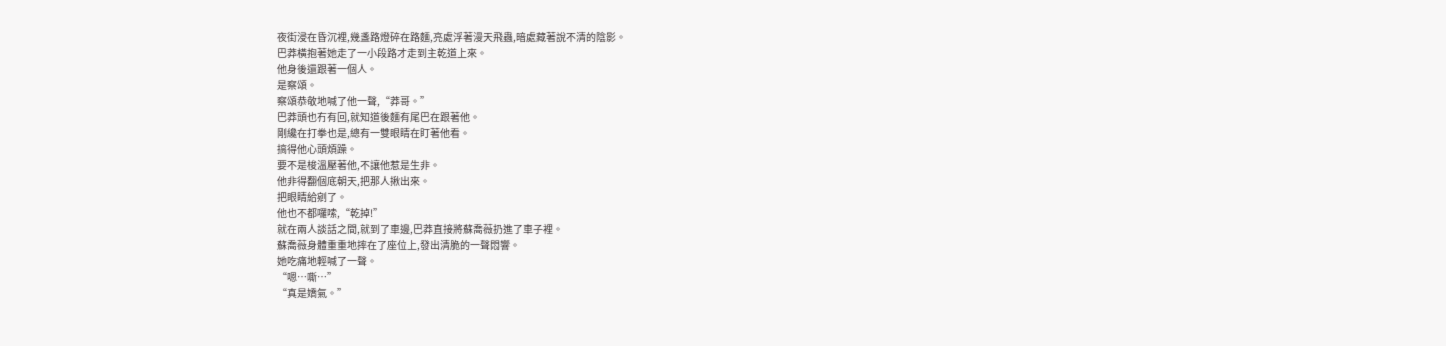夜街浸在昏沉裡,幾盞路燈碎在路麵,亮處浮著漫天飛蟲,暗處藏著說不清的陰影。
巴莽橫抱著她走了一小段路才走到主乾道上來。
他身後還跟著一個人。
是察頌。
察頌恭敬地喊了他一聲,“莽哥。”
巴莽頭也冇有回,就知道後麵有尾巴在跟著他。
剛纔在打拳也是,總有一雙眼睛在盯著他看。
搞得他心頭煩躁。
要不是梭溫壓著他,不讓他惹是生非。
他非得翻個底朝天,把那人揪出來。
把眼睛給剜了。
他也不都囉嗦,“乾掉!”
就在兩人談話之間,就到了車邊,巴莽直接將蘇喬薇扔進了車子裡。
蘇喬薇身體重重地摔在了座位上,發出清脆的一聲悶響。
她吃痛地輕喊了一聲。
“嗯…嘶…”
“真是嬌氣。”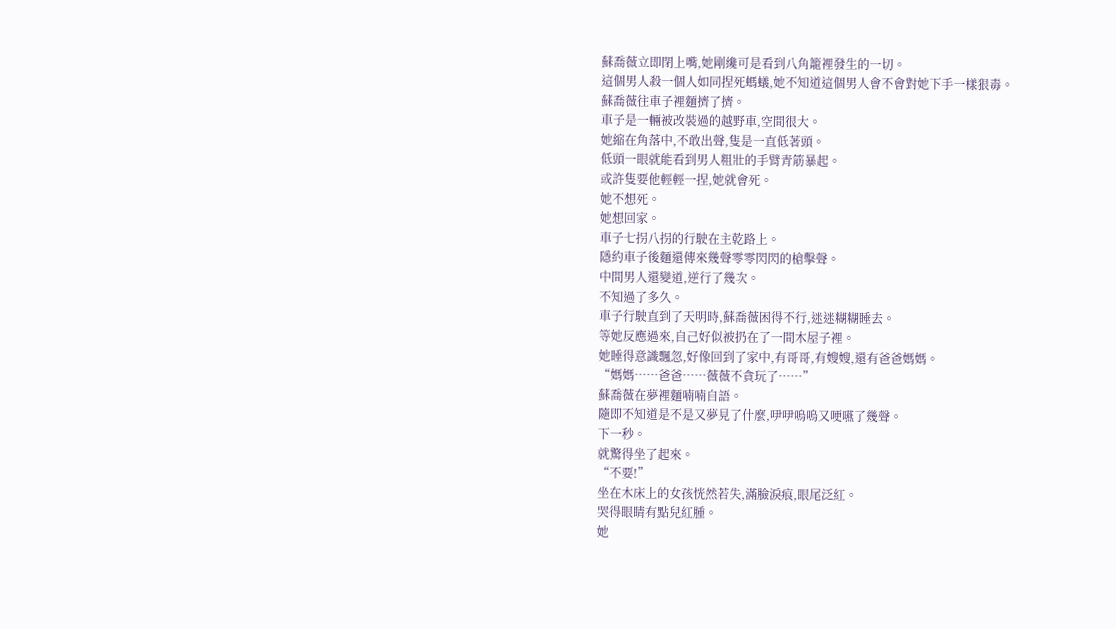蘇喬薇立即閉上嘴,她剛纔可是看到八角籠裡發生的一切。
這個男人殺一個人如同捏死螞蟻,她不知道這個男人會不會對她下手一樣狠毒。
蘇喬薇往車子裡麵擠了擠。
車子是一輛被改裝過的越野車,空間很大。
她縮在角落中,不敢出聲,隻是一直低著頭。
低頭一眼就能看到男人粗壯的手臂青筋暴起。
或許隻要他輕輕一捏,她就會死。
她不想死。
她想回家。
車子七拐八拐的行駛在主乾路上。
隱約車子後麵還傳來幾聲零零閃閃的槍擊聲。
中間男人還變道,逆行了幾次。
不知過了多久。
車子行駛直到了天明時,蘇喬薇困得不行,迷迷糊糊睡去。
等她反應過來,自己好似被扔在了一間木屋子裡。
她睡得意識飄忽,好像回到了家中,有哥哥,有嫂嫂,還有爸爸媽媽。
“媽媽……爸爸……薇薇不貪玩了……”
蘇喬薇在夢裡麵喃喃自語。
隨即不知道是不是又夢見了什麼,吚吚嗚嗚又哽嚥了幾聲。
下一秒。
就驚得坐了起來。
“不要!”
坐在木床上的女孩恍然若失,滿臉淚痕,眼尾泛紅。
哭得眼睛有點兒紅腫。
她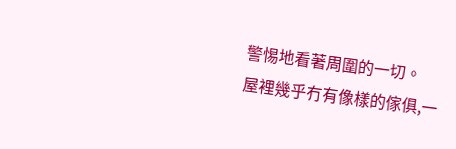警惕地看著周圍的一切。
屋裡幾乎冇有像樣的傢俱,一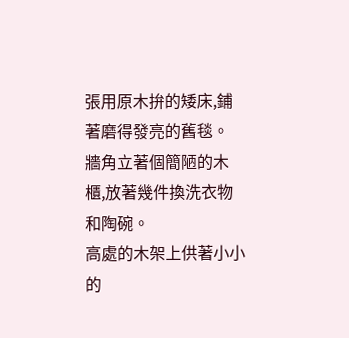張用原木拚的矮床,鋪著磨得發亮的舊毯。
牆角立著個簡陋的木櫃,放著幾件換洗衣物和陶碗。
高處的木架上供著小小的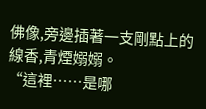佛像,旁邊插著一支剛點上的線香,青煙嫋嫋。
“這裡……是哪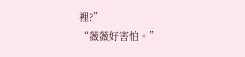裡?”
“薇薇好害怕。”